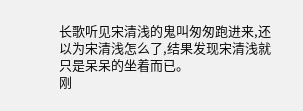长歌听见宋清浅的鬼叫匆匆跑进来,还以为宋清浅怎么了,结果发现宋清浅就只是呆呆的坐着而已。
刚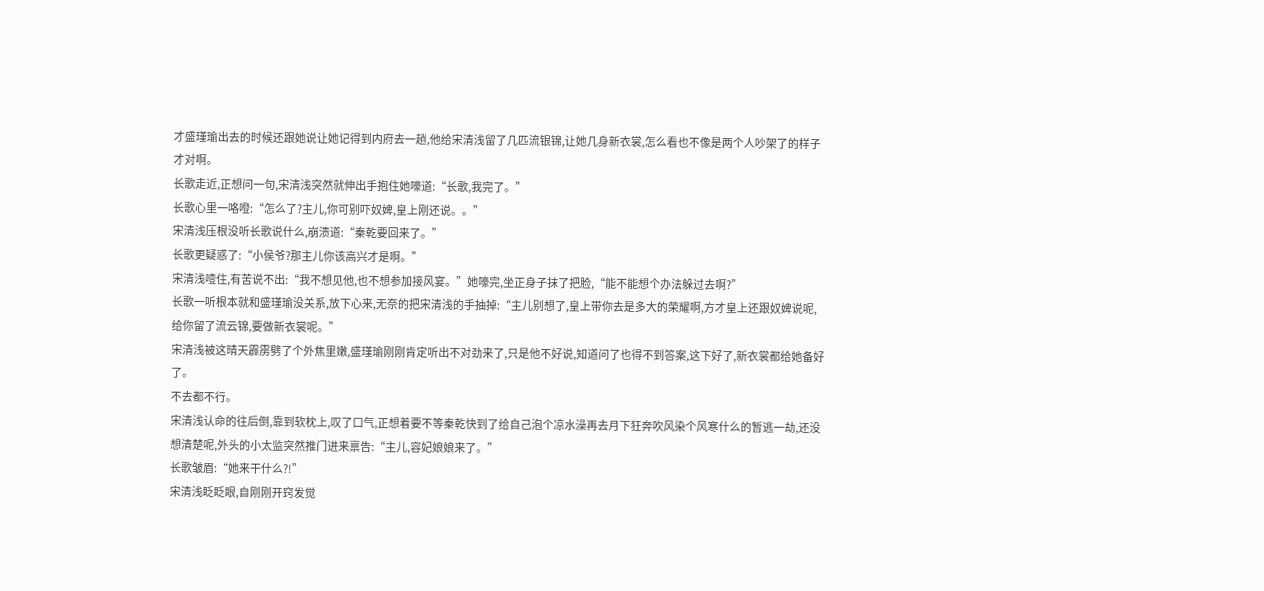才盛瑾瑜出去的时候还跟她说让她记得到内府去一趟,他给宋清浅留了几匹流银锦,让她几身新衣裳,怎么看也不像是两个人吵架了的样子才对啊。
长歌走近,正想问一句,宋清浅突然就伸出手抱住她嚎道:“长歌,我完了。”
长歌心里一咯噔:“怎么了?主儿,你可别吓奴婢,皇上刚还说。。”
宋清浅压根没听长歌说什么,崩溃道:“秦乾要回来了。”
长歌更疑惑了:“小侯爷?那主儿你该高兴才是啊。”
宋清浅噎住,有苦说不出:“我不想见他,也不想参加接风宴。”她嚎完,坐正身子抹了把脸,“能不能想个办法躲过去啊?”
长歌一听根本就和盛瑾瑜没关系,放下心来,无奈的把宋清浅的手抽掉:“主儿别想了,皇上带你去是多大的荣耀啊,方才皇上还跟奴婢说呢,给你留了流云锦,要做新衣裳呢。”
宋清浅被这晴天霹雳劈了个外焦里嫩,盛瑾瑜刚刚肯定听出不对劲来了,只是他不好说,知道问了也得不到答案,这下好了,新衣裳都给她备好了。
不去都不行。
宋清浅认命的往后倒,靠到软枕上,叹了口气,正想着要不等秦乾快到了给自己泡个凉水澡再去月下狂奔吹风染个风寒什么的暂逃一劫,还没想清楚呢,外头的小太监突然推门进来禀告:“主儿,容妃娘娘来了。”
长歌皱眉:“她来干什么?!”
宋清浅眨眨眼,自刚刚开窍发觉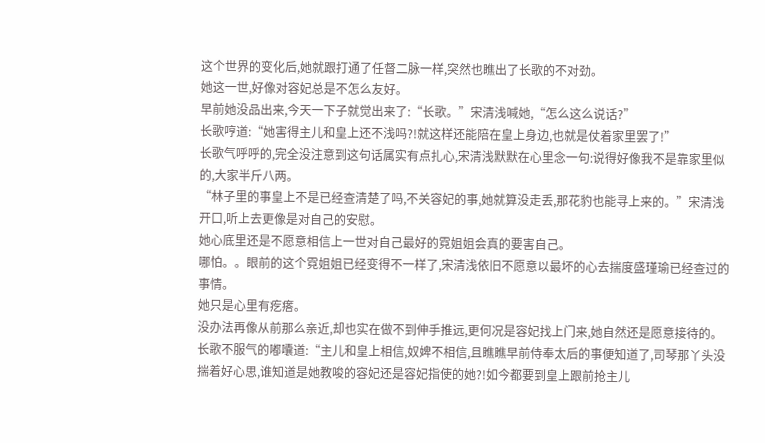这个世界的变化后,她就跟打通了任督二脉一样,突然也瞧出了长歌的不对劲。
她这一世,好像对容妃总是不怎么友好。
早前她没品出来,今天一下子就觉出来了:“长歌。”宋清浅喊她,“怎么这么说话?”
长歌哼道:“她害得主儿和皇上还不浅吗?!就这样还能陪在皇上身边,也就是仗着家里罢了!”
长歌气呼呼的,完全没注意到这句话属实有点扎心,宋清浅默默在心里念一句:说得好像我不是靠家里似的,大家半斤八两。
“林子里的事皇上不是已经查清楚了吗,不关容妃的事,她就算没走丢,那花豹也能寻上来的。”宋清浅开口,听上去更像是对自己的安慰。
她心底里还是不愿意相信上一世对自己最好的霓姐姐会真的要害自己。
哪怕。。眼前的这个霓姐姐已经变得不一样了,宋清浅依旧不愿意以最坏的心去揣度盛瑾瑜已经查过的事情。
她只是心里有疙瘩。
没办法再像从前那么亲近,却也实在做不到伸手推远,更何况是容妃找上门来,她自然还是愿意接待的。
长歌不服气的嘟囔道:“主儿和皇上相信,奴婢不相信,且瞧瞧早前侍奉太后的事便知道了,司琴那丫头没揣着好心思,谁知道是她教唆的容妃还是容妃指使的她?!如今都要到皇上跟前抢主儿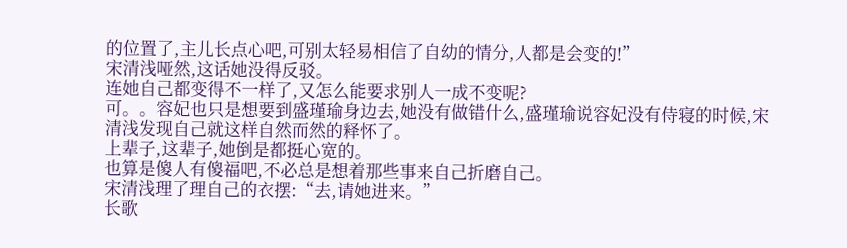的位置了,主儿长点心吧,可别太轻易相信了自幼的情分,人都是会变的!”
宋清浅哑然,这话她没得反驳。
连她自己都变得不一样了,又怎么能要求别人一成不变呢?
可。。容妃也只是想要到盛瑾瑜身边去,她没有做错什么,盛瑾瑜说容妃没有侍寝的时候,宋清浅发现自己就这样自然而然的释怀了。
上辈子,这辈子,她倒是都挺心宽的。
也算是傻人有傻福吧,不必总是想着那些事来自己折磨自己。
宋清浅理了理自己的衣摆:“去,请她进来。”
长歌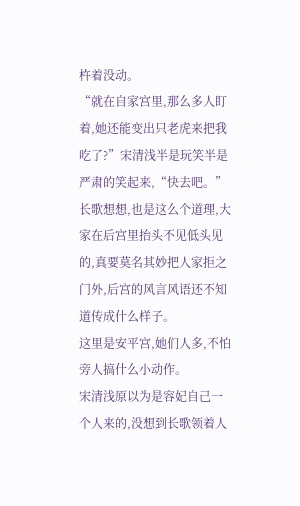杵着没动。
“就在自家宫里,那么多人盯着,她还能变出只老虎来把我吃了?”宋清浅半是玩笑半是严肃的笑起来,“快去吧。”长歌想想,也是这么个道理,大家在后宫里抬头不见低头见的,真要莫名其妙把人家拒之门外,后宫的风言风语还不知道传成什么样子。
这里是安平宫,她们人多,不怕旁人搞什么小动作。
宋清浅原以为是容妃自己一个人来的,没想到长歌领着人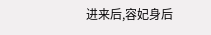进来后,容妃身后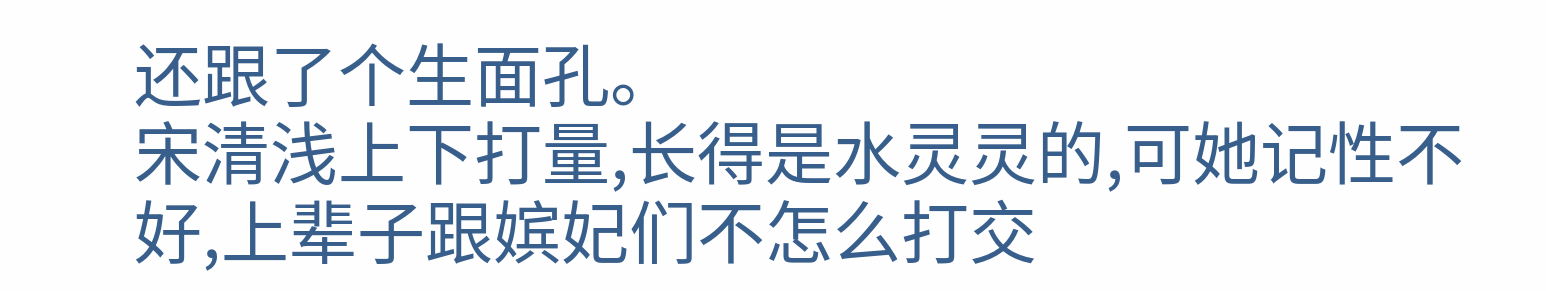还跟了个生面孔。
宋清浅上下打量,长得是水灵灵的,可她记性不好,上辈子跟嫔妃们不怎么打交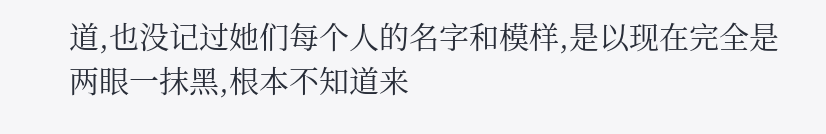道,也没记过她们每个人的名字和模样,是以现在完全是两眼一抹黑,根本不知道来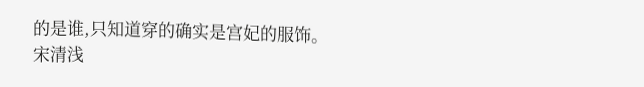的是谁,只知道穿的确实是宫妃的服饰。
宋清浅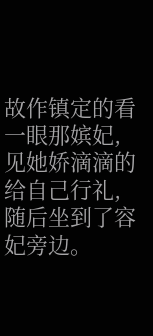故作镇定的看一眼那嫔妃,见她娇滴滴的给自己行礼,随后坐到了容妃旁边。